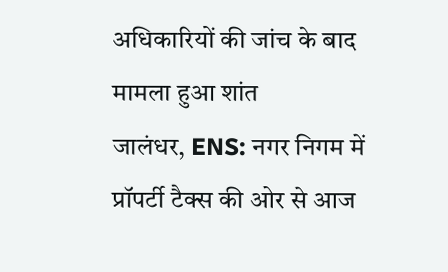अधिकारियों की जांच के बाद मामला हुआ शांत
जालंधर, ENS: नगर निगम में प्रॉपर्टी टैक्स की ओर से आज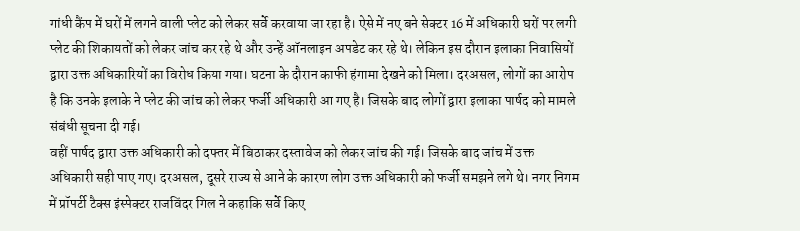गांधी कैंप में घरों में लगने वाली प्लेट को लेकर सर्वे करवाया जा रहा है। ऐसे में नए बने सेक्टर 16 में अधिकारी घरों पर लगी प्लेट की शिकायतों को लेकर जांच कर रहे थे और उन्हें ऑनलाइन अपडेट कर रहे थे। लेकिन इस दौरान इलाका निवासियों द्वारा उक्त अधिकारियों का विरोध किया गया। घटना के दौरान काफी हंगामा देखने को मिला। दरअसल, लोगों का आरोप है कि उनके इलाके ने प्लेट की जांच को लेकर फर्जी अधिकारी आ गए है। जिसके बाद लोगों द्वारा इलाका पार्षद को मामले संबंधी सूचना दी गई।
वहीं पार्षद द्वारा उक्त अधिकारी को दफ्तर में बिठाकर दस्तावेज को लेकर जांच की गई। जिसके बाद जांच में उक्त अधिकारी सही पाए गए। दरअसल, दूसरे राज्य से आने के कारण लोग उक्त अधिकारी को फर्जी समझने लगे थे। नगर निगम में प्रॉपर्टी टैक्स इंस्पेक्टर राजविंदर गिल ने कहाकि सर्वे किए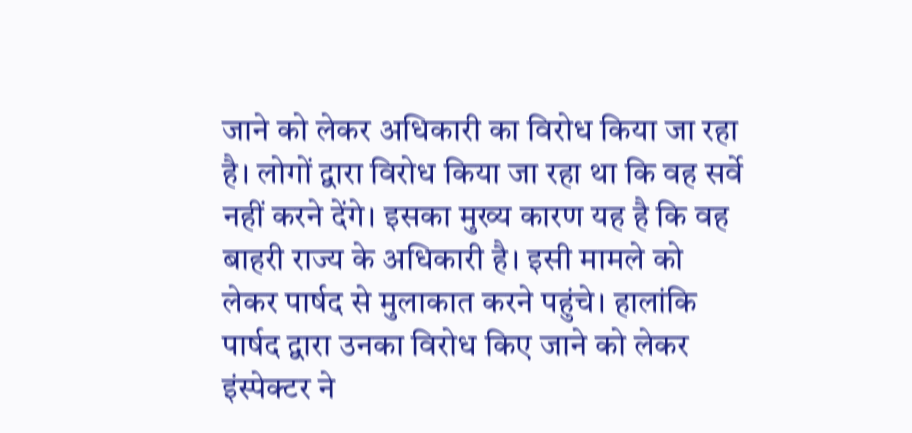जाने को लेकर अधिकारी का विरोध किया जा रहा है। लोगों द्वारा विरोध किया जा रहा था कि वह सर्वे नहीं करने देंगे। इसका मुख्य कारण यह है कि वह बाहरी राज्य के अधिकारी है। इसी मामले को लेकर पार्षद से मुलाकात करने पहुंचे। हालांकि पार्षद द्वारा उनका विरोध किए जाने को लेकर इंस्पेक्टर ने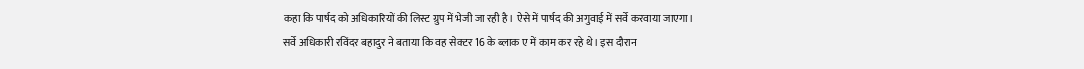कहा कि पार्षद को अधिकारियों की लिस्ट ग्रुप में भेजी जा रही है। ऐसे में पार्षद की अगुवाई में सर्वे करवाया जाएगा।
सर्वे अधिकारी रविंदर बहादुर ने बताया कि वह सेक्टर 16 के ब्लाक ए में काम कर रहे थे। इस दौरान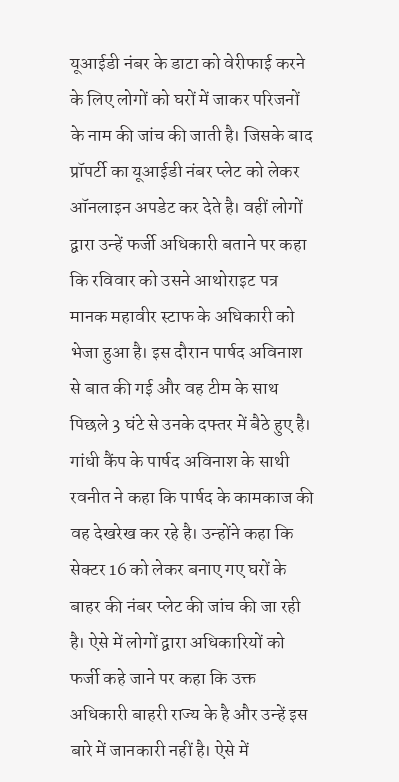यूआईडी नंबर के डाटा को वेरीफाई करने के लिए लोगों को घरों में जाकर परिजनों के नाम की जांच की जाती है। जिसके बाद प्रॉपर्टी का यूआईडी नंबर प्लेट को लेकर ऑनलाइन अपडेट कर देते है। वहीं लोगों द्वारा उन्हें फर्जी अधिकारी बताने पर कहा कि रविवार को उसने आथोराइट पत्र मानक महावीर स्टाफ के अधिकारी को भेजा हुआ है। इस दौरान पार्षद अविनाश से बात की गई और वह टीम के साथ पिछले 3 घंटे से उनके दफ्तर में बैठे हुए है।
गांधी कैंप के पार्षद अविनाश के साथी रवनीत ने कहा कि पार्षद के कामकाज की वह देखरेख कर रहे है। उन्होंने कहा कि सेक्टर 16 को लेकर बनाए गए घरों के बाहर की नंबर प्लेट की जांच की जा रही है। ऐसे में लोगों द्वारा अधिकारियों को फर्जी कहे जाने पर कहा कि उक्त अधिकारी बाहरी राज्य के है और उन्हें इस बारे में जानकारी नहीं है। ऐसे में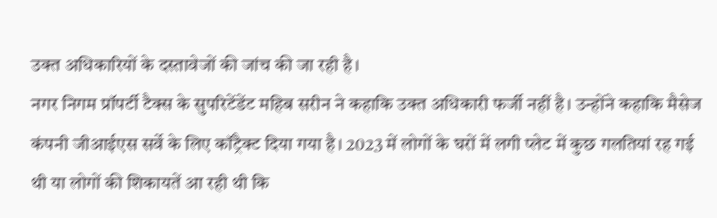उक्त अधिकारियों के दस्तावेजों की जांच की जा रही है।
नगर निगम प्रॉपर्टी टैक्स के सुपरिटेंडेंट महिब सरीन ने कहाकि उक्त अधिकारी फर्जी नहीं है। उन्होंने कहाकि मैसेज कंपनी जीआईएस सर्वे के लिए कॉट्रैक्ट दिया गया है। 2023 में लोगों के घरों में लगी प्लेट में कुछ गलतियां रह गई थी या लोगों की शिकायतें आ रही थी कि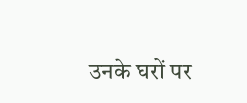उनके घरों पर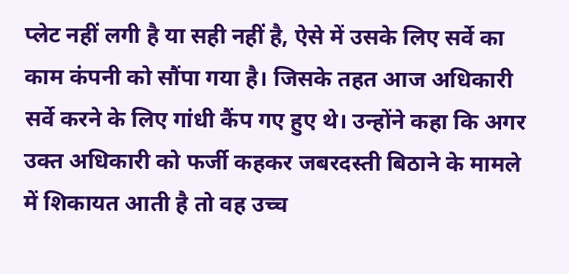प्लेट नहीं लगी है या सही नहीं है, ऐसे में उसके लिए सर्वे का काम कंपनी को सौंपा गया है। जिसके तहत आज अधिकारी सर्वे करने के लिए गांधी कैंप गए हुए थे। उन्होंने कहा कि अगर उक्त अधिकारी को फर्जी कहकर जबरदस्ती बिठाने के मामले में शिकायत आती है तो वह उच्च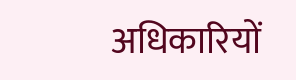अधिकारियों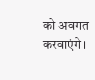को अवगत करवाएंगे।